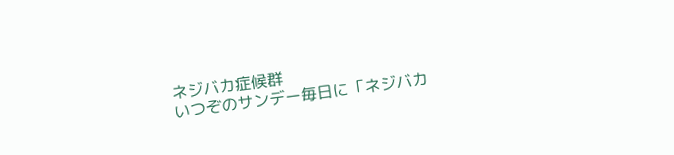ネジバカ症候群
いつぞのサンデー毎日に「ネジバカ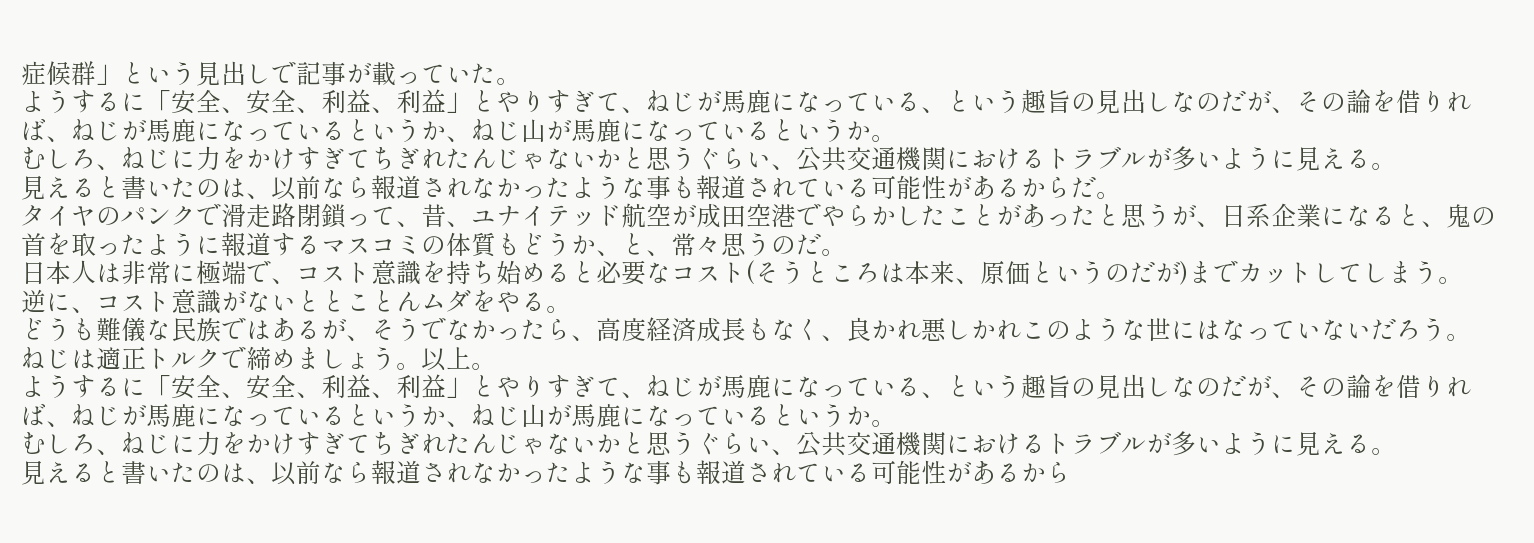症候群」という見出しで記事が載っていた。
ようするに「安全、安全、利益、利益」とやりすぎて、ねじが馬鹿になっている、という趣旨の見出しなのだが、その論を借りれば、ねじが馬鹿になっているというか、ねじ山が馬鹿になっているというか。
むしろ、ねじに力をかけすぎてちぎれたんじゃないかと思うぐらい、公共交通機関におけるトラブルが多いように見える。
見えると書いたのは、以前なら報道されなかったような事も報道されている可能性があるからだ。
タイヤのパンクで滑走路閉鎖って、昔、ユナイテッド航空が成田空港でやらかしたことがあったと思うが、日系企業になると、鬼の首を取ったように報道するマスコミの体質もどうか、と、常々思うのだ。
日本人は非常に極端で、コスト意識を持ち始めると必要なコスト(そうところは本来、原価というのだが)までカットしてしまう。
逆に、コスト意識がないととことんムダをやる。
どうも難儀な民族ではあるが、そうでなかったら、高度経済成長もなく、良かれ悪しかれこのような世にはなっていないだろう。
ねじは適正トルクで締めましょう。以上。
ようするに「安全、安全、利益、利益」とやりすぎて、ねじが馬鹿になっている、という趣旨の見出しなのだが、その論を借りれば、ねじが馬鹿になっているというか、ねじ山が馬鹿になっているというか。
むしろ、ねじに力をかけすぎてちぎれたんじゃないかと思うぐらい、公共交通機関におけるトラブルが多いように見える。
見えると書いたのは、以前なら報道されなかったような事も報道されている可能性があるから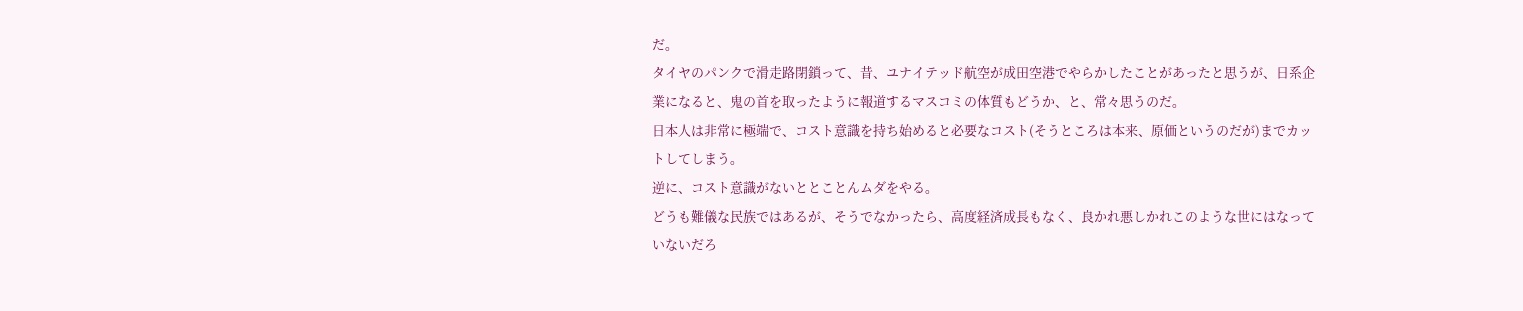だ。
タイヤのパンクで滑走路閉鎖って、昔、ユナイテッド航空が成田空港でやらかしたことがあったと思うが、日系企業になると、鬼の首を取ったように報道するマスコミの体質もどうか、と、常々思うのだ。
日本人は非常に極端で、コスト意識を持ち始めると必要なコスト(そうところは本来、原価というのだが)までカットしてしまう。
逆に、コスト意識がないととことんムダをやる。
どうも難儀な民族ではあるが、そうでなかったら、高度経済成長もなく、良かれ悪しかれこのような世にはなっていないだろ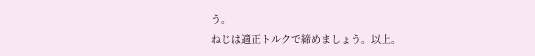う。
ねじは適正トルクで締めましょう。以上。